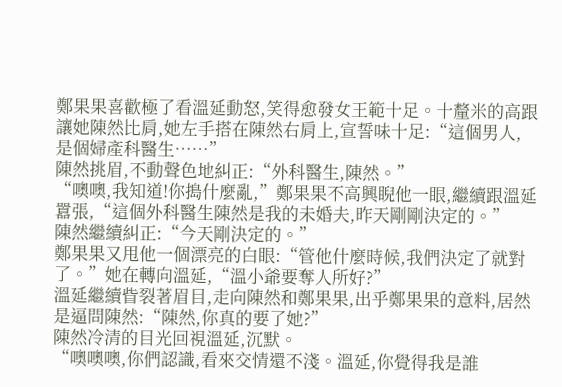鄭果果喜歡極了看溫延動怒,笑得愈發女王範十足。十釐米的高跟讓她陳然比肩,她左手搭在陳然右肩上,宣誓味十足:“這個男人,是個婦產科醫生……”
陳然挑眉,不動聲色地糾正:“外科醫生,陳然。”
“噢噢,我知道!你搗什麼亂,”鄭果果不高興睨他一眼,繼續跟溫延囂張,“這個外科醫生陳然是我的未婚夫,昨天剛剛決定的。”
陳然繼續糾正:“今天剛決定的。”
鄭果果又甩他一個漂亮的白眼:“管他什麼時候,我們決定了就對了。”她在轉向溫延,“溫小爺要奪人所好?”
溫延繼續眥裂著眉目,走向陳然和鄭果果,出乎鄭果果的意料,居然是逼問陳然:“陳然,你真的要了她?”
陳然冷清的目光回視溫延,沉默。
“噢噢噢,你們認識,看來交情還不淺。溫延,你覺得我是誰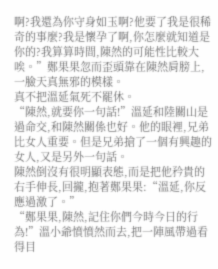啊?我還為你守身如玉啊?他要了我是很稀奇的事麼?我是懷孕了啊,你怎麼就知道是你的?我算算時間,陳然的可能性比較大唉。”鄭果果忽而歪頭靠在陳然肩膀上,一臉天真無邪的模樣。
真不把溫延氣死不罷休。
“陳然,就要你一句話!”溫延和陸關山是過命交,和陳然關係也好。他的眼裡,兄弟比女人重要。但是兄弟搶了一個有興趣的女人,又是另外一句話。
陳然倒沒有很明顯表態,而是把他矜貴的右手伸長,回攏,抱著鄭果果:“溫延,你反應過激了。”
“鄭果果,陳然,記住你們今時今日的行為!”溫小爺憤憤然而去,把一陣風帶過看得目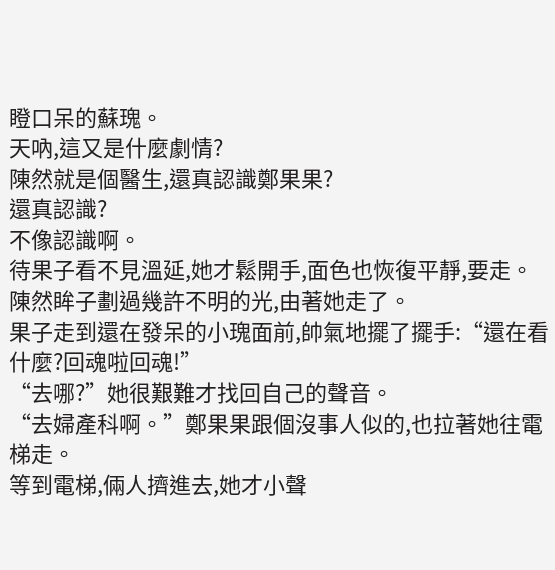瞪口呆的蘇瑰。
天吶,這又是什麼劇情?
陳然就是個醫生,還真認識鄭果果?
還真認識?
不像認識啊。
待果子看不見溫延,她才鬆開手,面色也恢復平靜,要走。
陳然眸子劃過幾許不明的光,由著她走了。
果子走到還在發呆的小瑰面前,帥氣地擺了擺手:“還在看什麼?回魂啦回魂!”
“去哪?”她很艱難才找回自己的聲音。
“去婦產科啊。”鄭果果跟個沒事人似的,也拉著她往電梯走。
等到電梯,倆人擠進去,她才小聲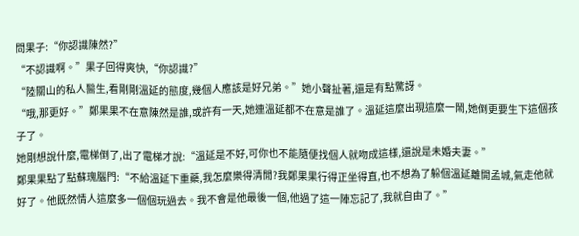問果子:“你認識陳然?”
“不認識啊。”果子回得爽快,“你認識?”
“陸關山的私人醫生,看剛剛溫延的態度,幾個人應該是好兄弟。”她小聲扯著,還是有點驚訝。
“哦,那更好。”鄭果果不在意陳然是誰,或許有一天,她連溫延都不在意是誰了。溫延這麼出現這麼一鬧,她倒更要生下這個孩子了。
她剛想說什麼,電梯倒了,出了電梯才說:“溫延是不好,可你也不能隨便找個人就吻成這樣,還說是未婚夫妻。”
鄭果果點了點蘇瑰腦門:“不給溫延下重藥,我怎麼樂得清閒?我鄭果果行得正坐得直,也不想為了躲個溫延離開孟城,氣走他就好了。他既然情人這麼多一個個玩過去。我不會是他最後一個,他過了這一陣忘記了,我就自由了。”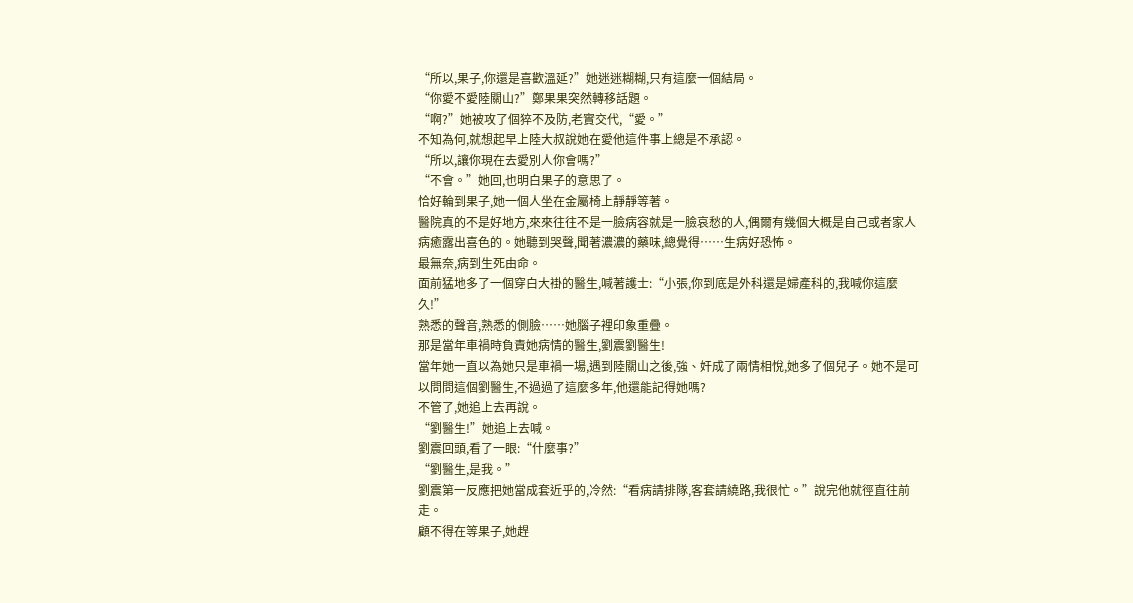“所以,果子,你還是喜歡溫延?”她迷迷糊糊,只有這麼一個結局。
“你愛不愛陸關山?”鄭果果突然轉移話題。
“啊?”她被攻了個猝不及防,老實交代,“愛。”
不知為何,就想起早上陸大叔說她在愛他這件事上總是不承認。
“所以,讓你現在去愛別人你會嗎?”
“不會。”她回,也明白果子的意思了。
恰好輪到果子,她一個人坐在金屬椅上靜靜等著。
醫院真的不是好地方,來來往往不是一臉病容就是一臉哀愁的人,偶爾有幾個大概是自己或者家人病癒露出喜色的。她聽到哭聲,聞著濃濃的藥味,總覺得……生病好恐怖。
最無奈,病到生死由命。
面前猛地多了一個穿白大褂的醫生,喊著護士:“小張,你到底是外科還是婦產科的,我喊你這麼久!”
熟悉的聲音,熟悉的側臉……她腦子裡印象重疊。
那是當年車禍時負責她病情的醫生,劉震劉醫生!
當年她一直以為她只是車禍一場,遇到陸關山之後,強、奸成了兩情相悅,她多了個兒子。她不是可以問問這個劉醫生,不過過了這麼多年,他還能記得她嗎?
不管了,她追上去再說。
“劉醫生!”她追上去喊。
劉震回頭,看了一眼:“什麼事?”
“劉醫生,是我。”
劉震第一反應把她當成套近乎的,冷然:“看病請排隊,客套請繞路,我很忙。”說完他就徑直往前走。
顧不得在等果子,她趕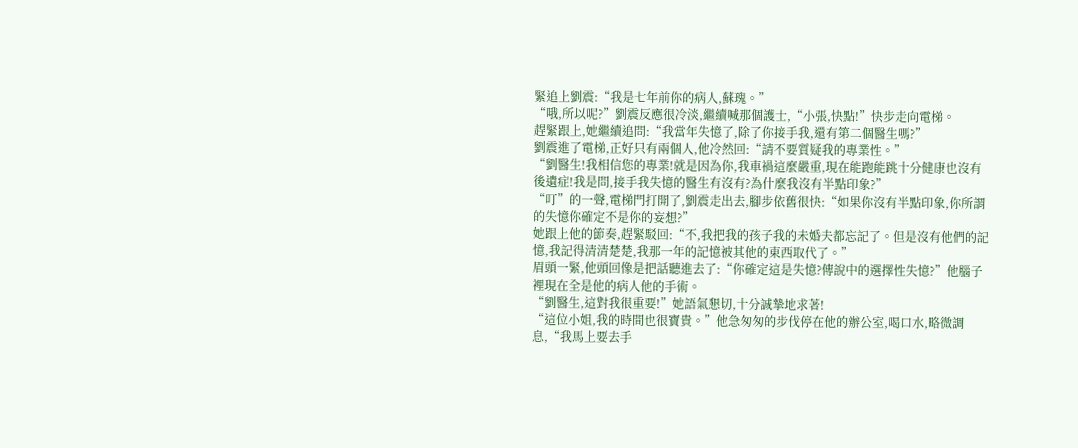緊追上劉震:“我是七年前你的病人,蘇瑰。”
“哦,所以呢?”劉震反應很冷淡,繼續喊那個護士,“小張,快點!”快步走向電梯。
趕緊跟上,她繼續追問:“我當年失憶了,除了你接手我,還有第二個醫生嗎?”
劉震進了電梯,正好只有兩個人,他冷然回:“請不要質疑我的專業性。”
“劉醫生!我相信您的專業!就是因為你,我車禍這麼嚴重,現在能跑能跳十分健康也沒有後遺症!我是問,接手我失憶的醫生有沒有?為什麼我沒有半點印象?”
“叮”的一聲,電梯門打開了,劉震走出去,腳步依舊很快:“如果你沒有半點印象,你所謂的失憶你確定不是你的妄想?”
她跟上他的節奏,趕緊駁回:“不,我把我的孩子我的未婚夫都忘記了。但是沒有他們的記憶,我記得清清楚楚,我那一年的記憶被其他的東西取代了。”
眉頭一緊,他頭回像是把話聽進去了:“你確定這是失憶?傳說中的選擇性失憶?”他腦子裡現在全是他的病人他的手術。
“劉醫生,這對我很重要!”她語氣懇切,十分誠摯地求著!
“這位小姐,我的時間也很寶貴。”他急匆匆的步伐停在他的辦公室,喝口水,略微調息,“我馬上要去手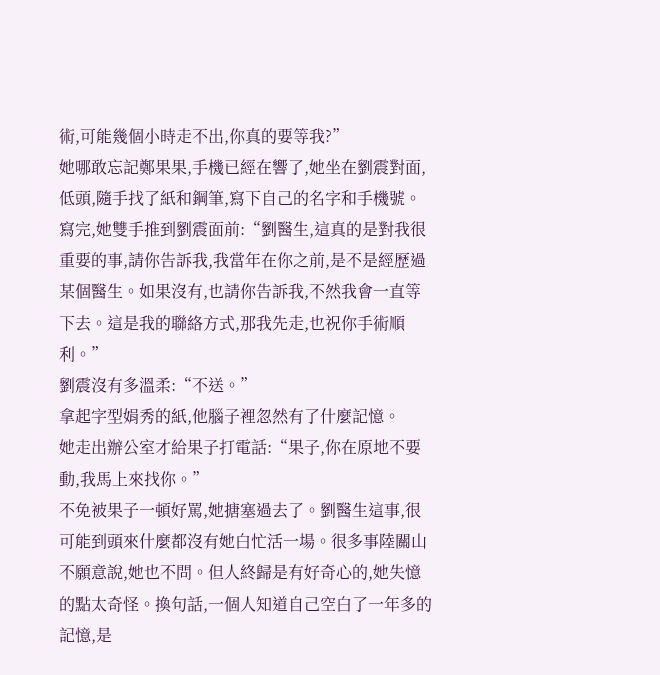術,可能幾個小時走不出,你真的要等我?”
她哪敢忘記鄭果果,手機已經在響了,她坐在劉震對面,低頭,隨手找了紙和鋼筆,寫下自己的名字和手機號。
寫完,她雙手推到劉震面前:“劉醫生,這真的是對我很重要的事,請你告訴我,我當年在你之前,是不是經歷過某個醫生。如果沒有,也請你告訴我,不然我會一直等下去。這是我的聯絡方式,那我先走,也祝你手術順利。”
劉震沒有多溫柔:“不送。”
拿起字型娟秀的紙,他腦子裡忽然有了什麼記憶。
她走出辦公室才給果子打電話:“果子,你在原地不要動,我馬上來找你。”
不免被果子一頓好罵,她搪塞過去了。劉醫生這事,很可能到頭來什麼都沒有她白忙活一場。很多事陸關山不願意說,她也不問。但人終歸是有好奇心的,她失憶的點太奇怪。換句話,一個人知道自己空白了一年多的記憶,是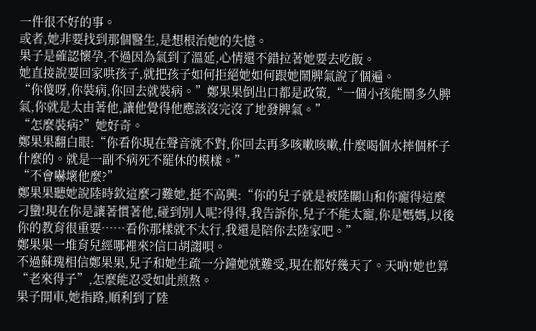一件很不好的事。
或者,她非要找到那個醫生,是想根治她的失憶。
果子是確認懷孕,不過因為氣到了溫延,心情還不錯拉著她要去吃飯。
她直接說要回家哄孩子,就把孩子如何拒絕她如何跟她鬧脾氣說了個遍。
“你傻呀,你裝病,你回去就裝病。”鄭果果倒出口都是政策,“一個小孩能鬧多久脾氣,你就是太由著他,讓他覺得他應該沒完沒了地發脾氣。”
“怎麼裝病?”她好奇。
鄭果果翻白眼:“你看你現在聲音就不對,你回去再多咳嗽咳嗽,什麼喝個水摔個杯子什麼的。就是一副不病死不罷休的模樣。”
“不會嚇壞他麼?”
鄭果果聽她說陸時欽這麼刁難她,挺不高興:“你的兒子就是被陸關山和你寵得這麼刁蠻!現在你是讓著慣著他,碰到別人呢?得得,我告訴你,兒子不能太寵,你是媽媽,以後你的教育很重要……看你那樣就不太行,我還是陪你去陸家吧。”
鄭果果一堆育兒經哪裡來?信口胡謅唄。
不過蘇瑰相信鄭果果,兒子和她生疏一分鐘她就難受,現在都好幾天了。天吶!她也算“老來得子”,怎麼能忍受如此煎熬。
果子開車,她指路,順利到了陸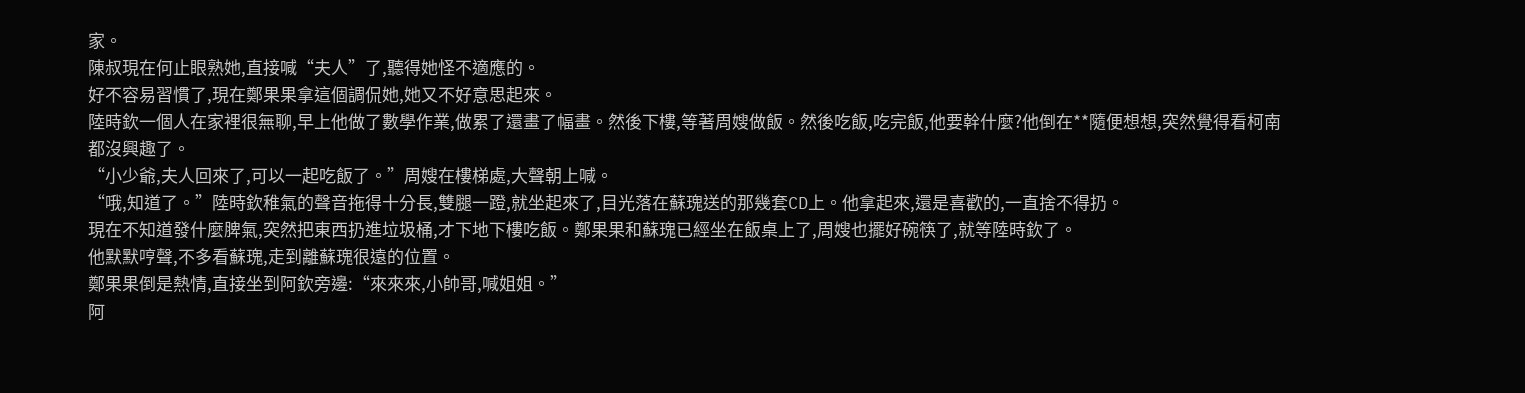家。
陳叔現在何止眼熟她,直接喊“夫人”了,聽得她怪不適應的。
好不容易習慣了,現在鄭果果拿這個調侃她,她又不好意思起來。
陸時欽一個人在家裡很無聊,早上他做了數學作業,做累了還畫了幅畫。然後下樓,等著周嫂做飯。然後吃飯,吃完飯,他要幹什麼?他倒在**隨便想想,突然覺得看柯南都沒興趣了。
“小少爺,夫人回來了,可以一起吃飯了。”周嫂在樓梯處,大聲朝上喊。
“哦,知道了。”陸時欽稚氣的聲音拖得十分長,雙腿一蹬,就坐起來了,目光落在蘇瑰送的那幾套CD上。他拿起來,還是喜歡的,一直捨不得扔。
現在不知道發什麼脾氣,突然把東西扔進垃圾桶,才下地下樓吃飯。鄭果果和蘇瑰已經坐在飯桌上了,周嫂也擺好碗筷了,就等陸時欽了。
他默默哼聲,不多看蘇瑰,走到離蘇瑰很遠的位置。
鄭果果倒是熱情,直接坐到阿欽旁邊:“來來來,小帥哥,喊姐姐。”
阿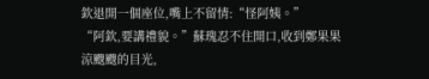欽退開一個座位,嘴上不留情:“怪阿姨。”
“阿欽,要講禮貌。”蘇瑰忍不住開口,收到鄭果果涼颼颼的目光,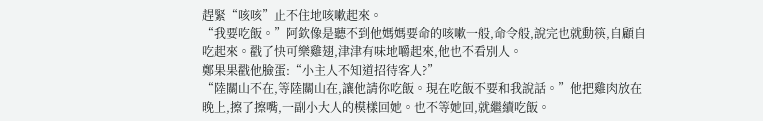趕緊“咳咳”止不住地咳嗽起來。
“我要吃飯。”阿欽像是聽不到他媽媽要命的咳嗽一般,命令般,說完也就動筷,自顧自吃起來。戳了快可樂雞翅,津津有味地嚼起來,他也不看別人。
鄭果果戳他臉蛋:“小主人不知道招待客人?”
“陸關山不在,等陸關山在,讓他請你吃飯。現在吃飯不要和我說話。”他把雞肉放在晚上,擦了擦嘴,一副小大人的模樣回她。也不等她回,就繼續吃飯。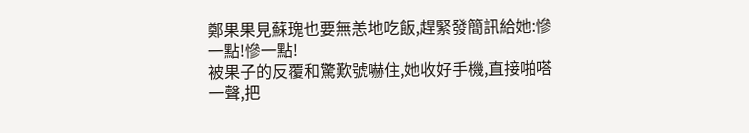鄭果果見蘇瑰也要無恙地吃飯,趕緊發簡訊給她:慘一點!慘一點!
被果子的反覆和驚歎號嚇住,她收好手機,直接啪嗒一聲,把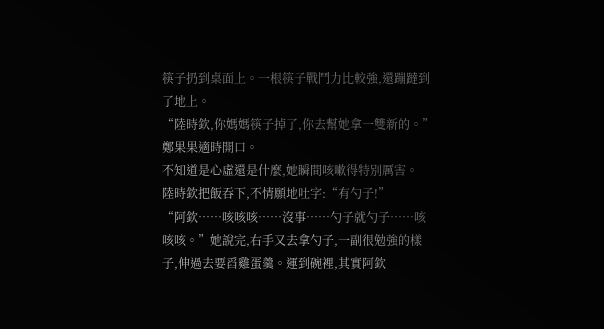筷子扔到桌面上。一根筷子戰鬥力比較強,還蹦躂到了地上。
“陸時欽,你媽媽筷子掉了,你去幫她拿一雙新的。”鄭果果適時開口。
不知道是心虛還是什麼,她瞬間咳嗽得特別厲害。
陸時欽把飯吞下,不情願地吐字:“有勺子!”
“阿欽……咳咳咳……沒事……勺子就勺子……咳咳咳。”她說完,右手又去拿勺子,一副很勉強的樣子,伸過去要舀雞蛋羹。運到碗裡,其實阿欽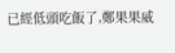已經低頭吃飯了,鄭果果威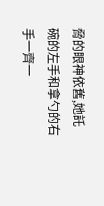脅的眼神依舊,她託碗的左手和拿勺的右手一齊一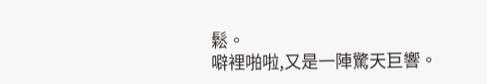鬆。
噼裡啪啦,又是一陣驚天巨響。